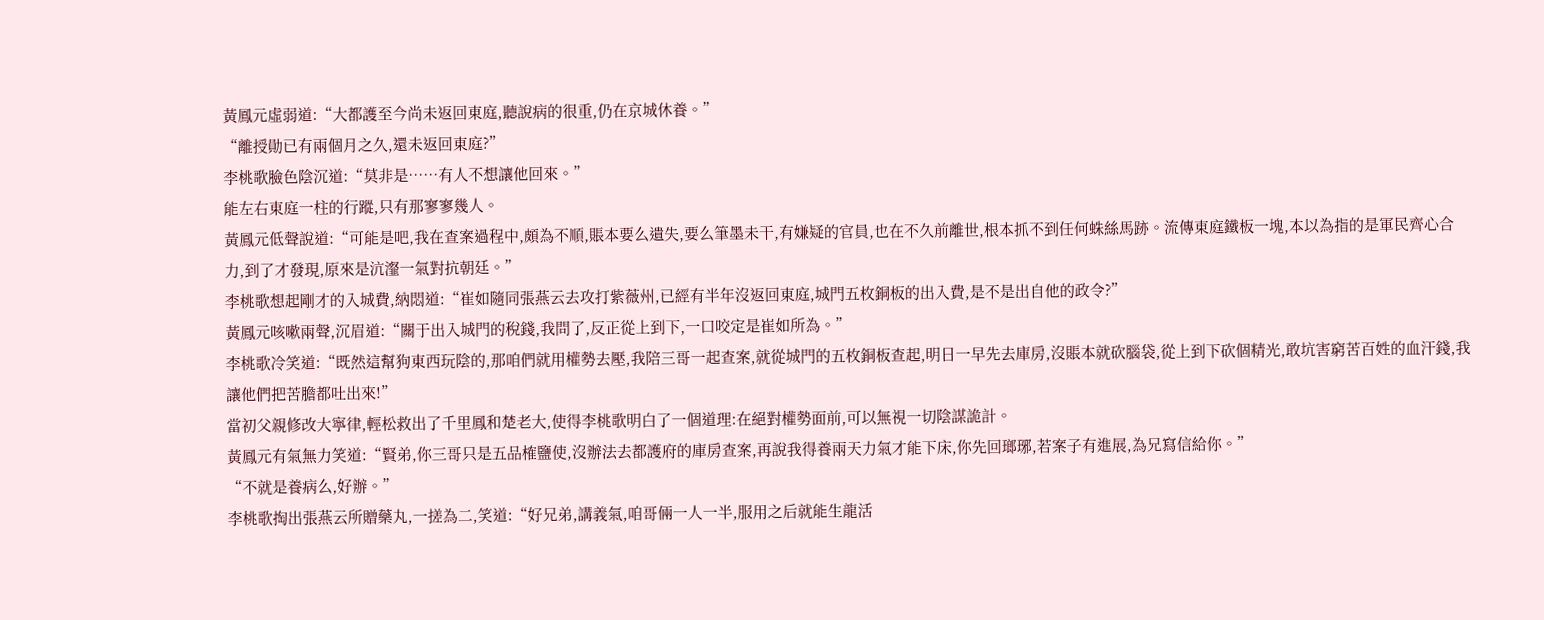黃鳳元虛弱道:“大都護至今尚未返回東庭,聽說病的很重,仍在京城休養。”
“離授勛已有兩個月之久,還未返回東庭?”
李桃歌臉色陰沉道:“莫非是……有人不想讓他回來。”
能左右東庭一柱的行蹤,只有那寥寥幾人。
黃鳳元低聲說道:“可能是吧,我在查案過程中,頗為不順,賬本要么遺失,要么筆墨未干,有嫌疑的官員,也在不久前離世,根本抓不到任何蛛絲馬跡。流傳東庭鐵板一塊,本以為指的是軍民齊心合力,到了才發現,原來是沆瀣一氣對抗朝廷。”
李桃歌想起剛才的入城費,納悶道:“崔如隨同張燕云去攻打紫薇州,已經有半年沒返回東庭,城門五枚銅板的出入費,是不是出自他的政令?”
黃鳳元咳嗽兩聲,沉眉道:“關于出入城門的稅錢,我問了,反正從上到下,一口咬定是崔如所為。”
李桃歌冷笑道:“既然這幫狗東西玩陰的,那咱們就用權勢去壓,我陪三哥一起查案,就從城門的五枚銅板查起,明日一早先去庫房,沒賬本就砍腦袋,從上到下砍個精光,敢坑害窮苦百姓的血汗錢,我讓他們把苦膽都吐出來!”
當初父親修改大寧律,輕松救出了千里鳳和楚老大,使得李桃歌明白了一個道理:在絕對權勢面前,可以無視一切陰謀詭計。
黃鳳元有氣無力笑道:“賢弟,你三哥只是五品榷鹽使,沒辦法去都護府的庫房查案,再說我得養兩天力氣才能下床,你先回瑯琊,若案子有進展,為兄寫信給你。”
“不就是養病么,好辦。”
李桃歌掏出張燕云所贈藥丸,一搓為二,笑道:“好兄弟,講義氣,咱哥倆一人一半,服用之后就能生龍活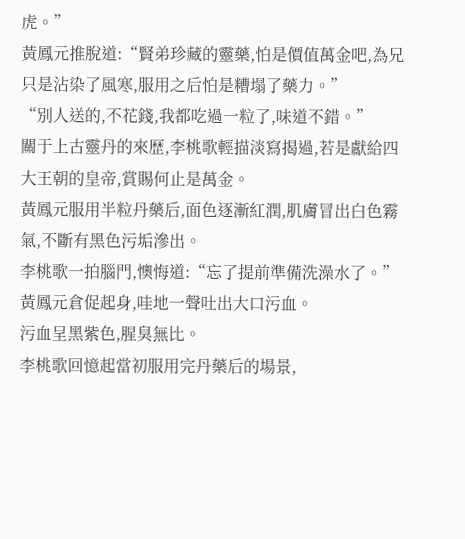虎。”
黃鳳元推脫道:“賢弟珍藏的靈藥,怕是價值萬金吧,為兄只是沾染了風寒,服用之后怕是糟塌了藥力。”
“別人送的,不花錢,我都吃過一粒了,味道不錯。”
關于上古靈丹的來歷,李桃歌輕描淡寫揭過,若是獻給四大王朝的皇帝,賞賜何止是萬金。
黃鳳元服用半粒丹藥后,面色逐漸紅潤,肌膚冒出白色霧氣,不斷有黑色污垢滲出。
李桃歌一拍腦門,懊悔道:“忘了提前準備洗澡水了。”
黃鳳元倉促起身,哇地一聲吐出大口污血。
污血呈黑紫色,腥臭無比。
李桃歌回憶起當初服用完丹藥后的場景,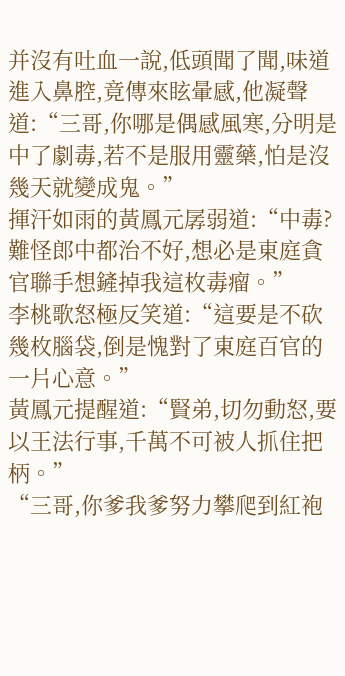并沒有吐血一說,低頭聞了聞,味道進入鼻腔,竟傳來眩暈感,他凝聲道:“三哥,你哪是偶感風寒,分明是中了劇毒,若不是服用靈藥,怕是沒幾天就變成鬼。”
揮汗如雨的黃鳳元孱弱道:“中毒?難怪郎中都治不好,想必是東庭貪官聯手想鏟掉我這枚毒瘤。”
李桃歌怒極反笑道:“這要是不砍幾枚腦袋,倒是愧對了東庭百官的一片心意。”
黃鳳元提醒道:“賢弟,切勿動怒,要以王法行事,千萬不可被人抓住把柄。”
“三哥,你爹我爹努力攀爬到紅袍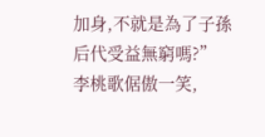加身,不就是為了子孫后代受益無窮嗎?”
李桃歌倨傲一笑,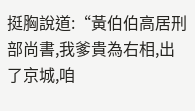挺胸說道:“黃伯伯高居刑部尚書,我爹貴為右相,出了京城,咱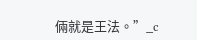倆就是王法。”_c